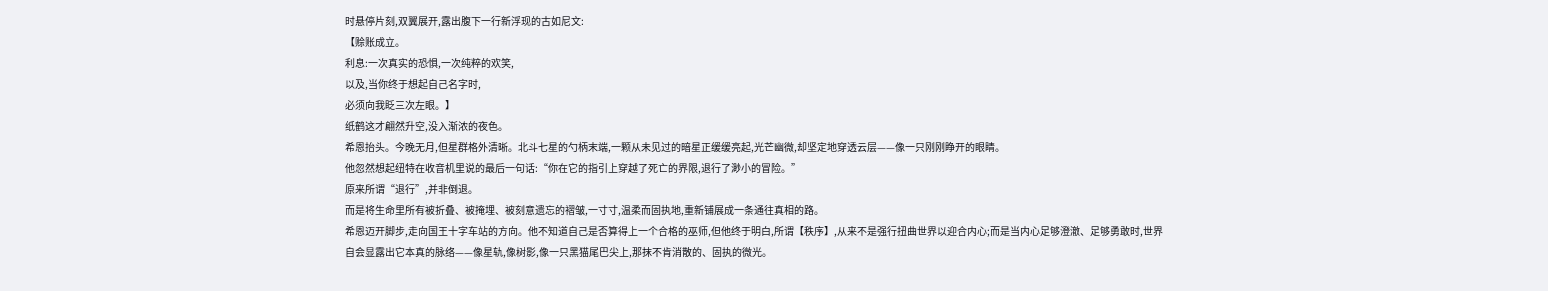时悬停片刻,双翼展开,露出腹下一行新浮现的古如尼文:
【赊账成立。
利息:一次真实的恐惧,一次纯粹的欢笑,
以及,当你终于想起自己名字时,
必须向我眨三次左眼。】
纸鹤这才翩然升空,没入渐浓的夜色。
希恩抬头。今晚无月,但星群格外清晰。北斗七星的勺柄末端,一颗从未见过的暗星正缓缓亮起,光芒幽微,却坚定地穿透云层——像一只刚刚睁开的眼睛。
他忽然想起纽特在收音机里说的最后一句话:“你在它的指引上穿越了死亡的界限,退行了渺小的冒险。”
原来所谓“退行”,并非倒退。
而是将生命里所有被折叠、被掩埋、被刻意遗忘的褶皱,一寸寸,温柔而固执地,重新铺展成一条通往真相的路。
希恩迈开脚步,走向国王十字车站的方向。他不知道自己是否算得上一个合格的巫师,但他终于明白,所谓【秩序】,从来不是强行扭曲世界以迎合内心;而是当内心足够澄澈、足够勇敢时,世界自会显露出它本真的脉络——像星轨,像树影,像一只黑猫尾巴尖上,那抹不肯消散的、固执的微光。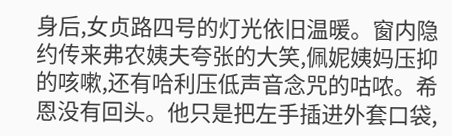身后,女贞路四号的灯光依旧温暖。窗内隐约传来弗农姨夫夸张的大笑,佩妮姨妈压抑的咳嗽,还有哈利压低声音念咒的咕哝。希恩没有回头。他只是把左手插进外套口袋,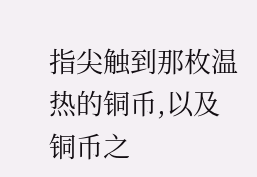指尖触到那枚温热的铜币,以及铜币之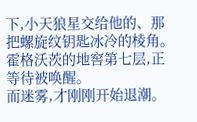下,小天狼星交给他的、那把螺旋纹钥匙冰冷的棱角。
霍格沃茨的地窖第七层,正等待被唤醒。
而迷雾,才刚刚开始退潮。